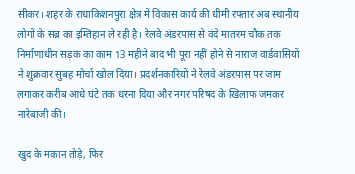सीकर। शहर के राधाकिशनपुरा क्षेत्र में विकास कार्य की धीमी रफ्तार अब स्थानीय लोगों के सब्र का इम्तिहान ले रही है। रेलवे अंडरपास से वंदे मातरम चौक तक निर्माणाधीन सड़क का काम 13 महीने बाद भी पूरा नहीं होने से नाराज वार्डवासियों ने शुक्रवार सुबह मोर्चा खोल दिया। प्रदर्शनकारियों ने रेलवे अंडरपास पर जाम लगाकर करीब आधे घंटे तक धरना दिया और नगर परिषद के खिलाफ जमकर नारेबाजी की।

खुद के मकान तोड़े, फिर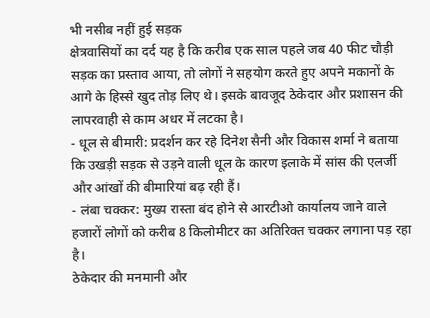भी नसीब नहीं हुई सड़क
क्षेत्रवासियों का दर्द यह है कि करीब एक साल पहले जब 40 फीट चौड़ी सड़क का प्रस्ताव आया, तो लोगों ने सहयोग करते हुए अपने मकानों के आगे के हिस्से खुद तोड़ लिए थे। इसके बावजूद ठेकेदार और प्रशासन की लापरवाही से काम अधर में लटका है।
- धूल से बीमारी: प्रदर्शन कर रहे दिनेश सैनी और विकास शर्मा ने बताया कि उखड़ी सड़क से उड़ने वाली धूल के कारण इलाके में सांस की एलर्जी और आंखों की बीमारियां बढ़ रही हैं।
- लंबा चक्कर: मुख्य रास्ता बंद होने से आरटीओ कार्यालय जाने वाले हजारों लोगों को करीब 8 किलोमीटर का अतिरिक्त चक्कर लगाना पड़ रहा है।
ठेकेदार की मनमानी और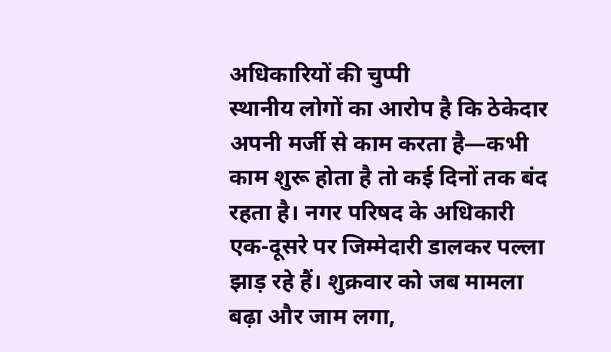अधिकारियों की चुप्पी
स्थानीय लोगों का आरोप है कि ठेकेदार अपनी मर्जी से काम करता है—कभी काम शुरू होता है तो कई दिनों तक बंद रहता है। नगर परिषद के अधिकारी एक-दूसरे पर जिम्मेदारी डालकर पल्ला झाड़ रहे हैं। शुक्रवार को जब मामला बढ़ा और जाम लगा,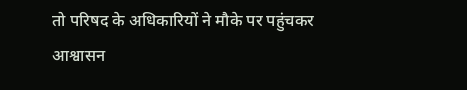तो परिषद के अधिकारियों ने मौके पर पहुंचकर आश्वासन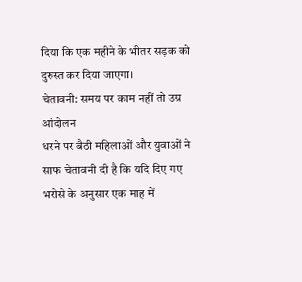दिया कि एक महीने के भीतर सड़क को दुरुस्त कर दिया जाएगा।
चेतावनी: समय पर काम नहीं तो उग्र आंदोलन
धरने पर बैठी महिलाओं और युवाओं ने साफ चेतावनी दी है कि यदि दिए गए भरोसे के अनुसार एक माह में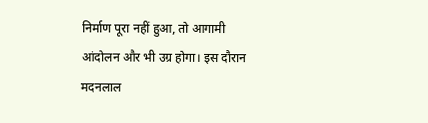निर्माण पूरा नहीं हुआ, तो आगामी आंदोलन और भी उग्र होगा। इस दौरान मदनलाल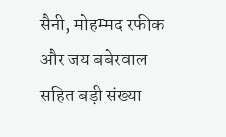सैनी, मोहम्मद रफीक और जय बबेरवाल सहित बड़ी संख्या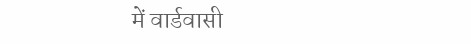में वार्डवासी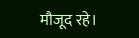मौजूद रहे।